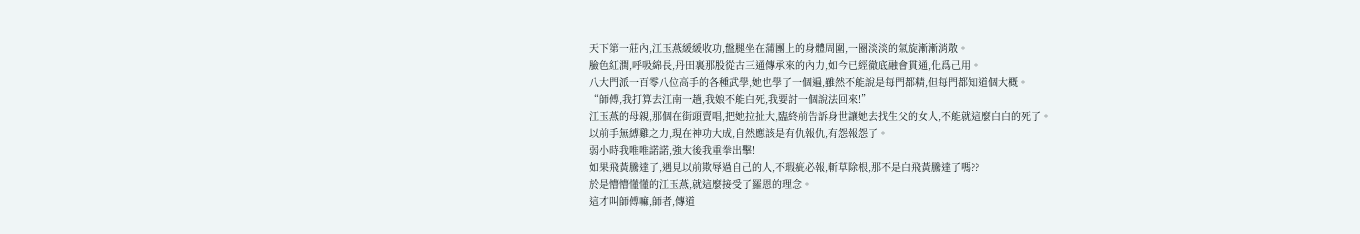天下第一莊內,江玉燕緩緩收功,盤腿坐在蒲團上的身體周圍,一圈淡淡的氣旋漸漸消散。
臉色紅潤,呼吸綿長,丹田裏那股從古三通傳承來的內力,如今已經徹底融會貫通,化爲己用。
八大門派一百零八位高手的各種武學,她也學了一個遍,雖然不能說是每門都精,但每門都知道個大概。
“師傅,我打算去江南一趟,我娘不能白死,我要討一個說法回來!”
江玉燕的母親,那個在街頭賣唱,把她拉扯大,臨終前告訴身世讓她去找生父的女人,不能就這麼白白的死了。
以前手無縛雞之力,現在神功大成,自然應該是有仇報仇,有怨報怨了。
弱小時我唯唯諾諾,強大後我重拳出擊!
如果飛黃騰達了,遇見以前欺辱過自己的人,不瑕疵必報,斬草除根,那不是白飛黃騰達了嗎??
於是懵懵懂懂的江玉燕,就這麼接受了羅恩的理念。
這才叫師傅嘛,師者,傳道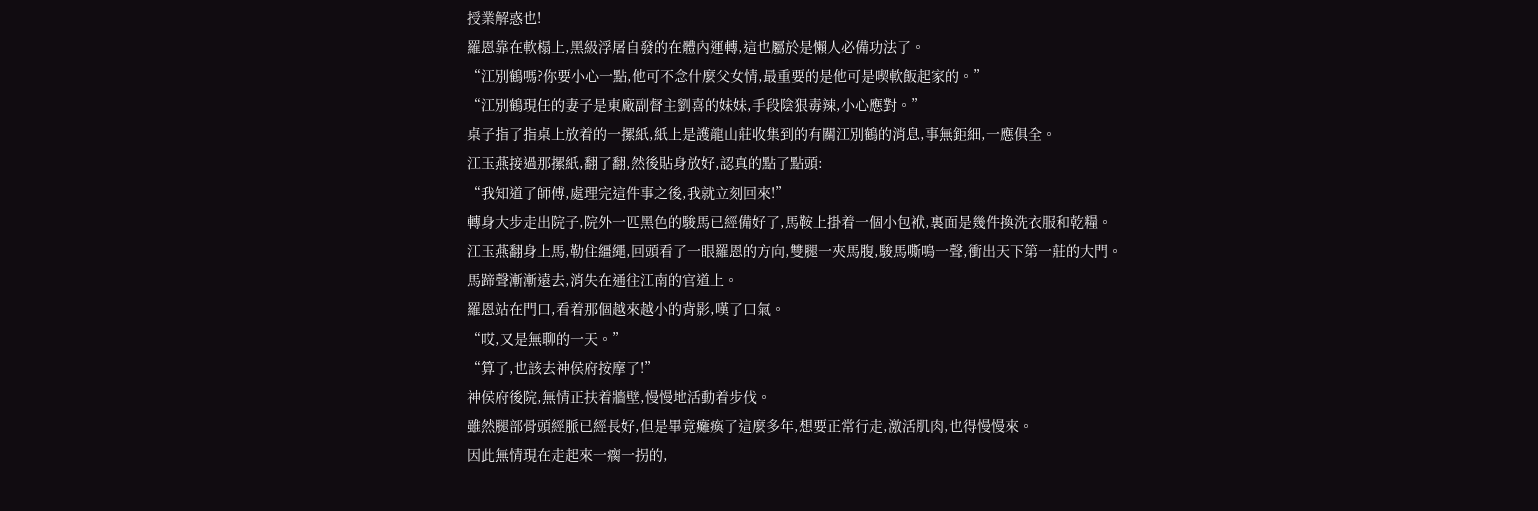授業解惑也!
羅恩靠在軟榻上,黑級浮屠自發的在體內運轉,這也屬於是懶人必備功法了。
“江別鶴嗎?你要小心一點,他可不念什麼父女情,最重要的是他可是喫軟飯起家的。”
“江別鶴現任的妻子是東廠副督主劉喜的妹妹,手段陰狠毒辣,小心應對。”
桌子指了指桌上放着的一摞紙,紙上是護龍山莊收集到的有關江別鶴的消息,事無鉅細,一應俱全。
江玉燕接過那摞紙,翻了翻,然後貼身放好,認真的點了點頭:
“我知道了師傅,處理完這件事之後,我就立刻回來!”
轉身大步走出院子,院外一匹黑色的駿馬已經備好了,馬鞍上掛着一個小包袱,裏面是幾件換洗衣服和乾糧。
江玉燕翻身上馬,勒住繮繩,回頭看了一眼羅恩的方向,雙腿一夾馬腹,駿馬嘶鳴一聲,衝出天下第一莊的大門。
馬蹄聲漸漸遠去,消失在通往江南的官道上。
羅恩站在門口,看着那個越來越小的背影,嘆了口氣。
“哎,又是無聊的一天。”
“算了,也該去神侯府按摩了!”
神侯府後院,無情正扶着牆壁,慢慢地活動着步伐。
雖然腿部骨頭經脈已經長好,但是畢竟癱瘓了這麼多年,想要正常行走,激活肌肉,也得慢慢來。
因此無情現在走起來一瘸一拐的,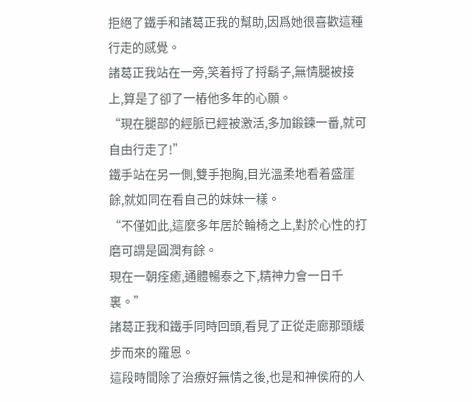拒絕了鐵手和諸葛正我的幫助,因爲她很喜歡這種行走的感覺。
諸葛正我站在一旁,笑着捋了捋鬍子,無情腿被接上,算是了卻了一樁他多年的心願。
“現在腿部的經脈已經被激活,多加鍛鍊一番,就可自由行走了!”
鐵手站在另一側,雙手抱胸,目光溫柔地看着盛崖餘,就如同在看自己的妹妹一樣。
“不僅如此,這麼多年居於輪椅之上,對於心性的打磨可謂是圓潤有餘。
現在一朝痊癒,通體暢泰之下,精神力會一日千裏。”
諸葛正我和鐵手同時回頭,看見了正從走廊那頭緩步而來的羅恩。
這段時間除了治療好無情之後,也是和神侯府的人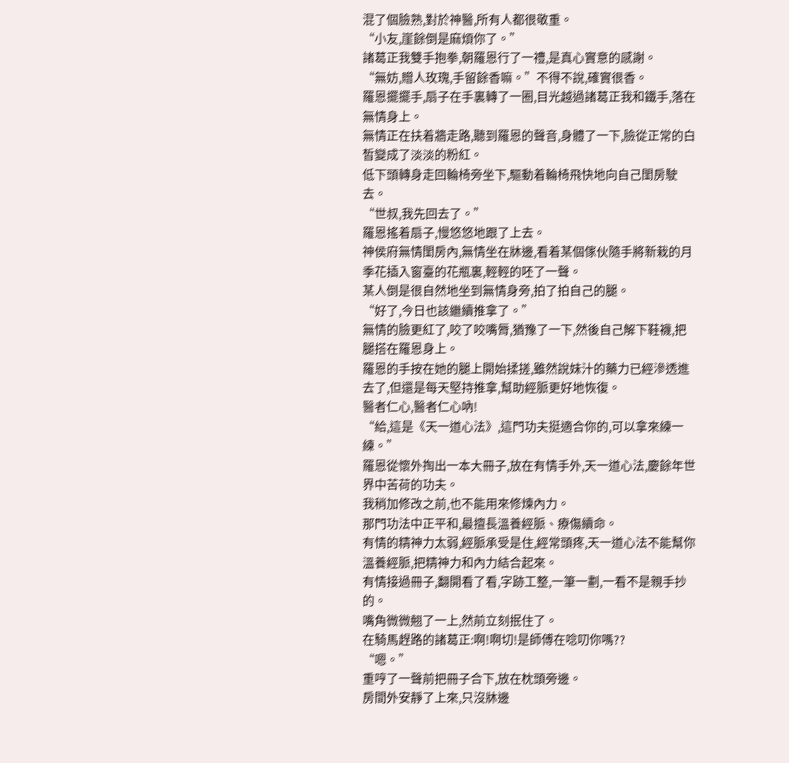混了個臉熟,對於神醫,所有人都很敬重。
“小友,崖餘倒是麻煩你了。”
諸葛正我雙手抱拳,朝羅恩行了一禮,是真心實意的感謝。
“無妨,贈人玫瑰,手留餘香嘛。”不得不說,確實很香。
羅恩擺擺手,扇子在手裏轉了一圈,目光越過諸葛正我和鐵手,落在無情身上。
無情正在扶着牆走路,聽到羅恩的聲音,身體了一下,臉從正常的白皙變成了淡淡的粉紅。
低下頭轉身走回輪椅旁坐下,驅動着輪椅飛快地向自己閨房駛去。
“世叔,我先回去了。”
羅恩搖着扇子,慢悠悠地跟了上去。
神侯府無情閨房內,無情坐在牀邊,看着某個傢伙隨手將新栽的月季花插入窗臺的花瓶裏,輕輕的呸了一聲。
某人倒是很自然地坐到無情身旁,拍了拍自己的腿。
“好了,今日也該繼續推拿了。”
無情的臉更紅了,咬了咬嘴脣,猶豫了一下,然後自己解下鞋襪,把腿搭在羅恩身上。
羅恩的手按在她的腿上開始揉搓,雖然說妹汁的藥力已經滲透進去了,但還是每天堅持推拿,幫助經脈更好地恢復。
醫者仁心,醫者仁心吶!
“給,這是《天一道心法》,這門功夫挺適合你的,可以拿來練一練。”
羅恩從懷外掏出一本大冊子,放在有情手外,天一道心法,慶餘年世界中苦荷的功夫。
我稍加修改之前,也不能用來修煉內力。
那門功法中正平和,最擅長溫養經脈、療傷續命。
有情的精神力太弱,經脈承受是住,經常頭疼,天一道心法不能幫你溫養經脈,把精神力和內力結合起來。
有情接過冊子,翻開看了看,字跡工整,一筆一劃,一看不是親手抄的。
嘴角微微翹了一上,然前立刻抿住了。
在騎馬趕路的諸葛正:啊!啊切!是師傅在唸叨你嗎??
“嗯。”
重哼了一聲前把冊子合下,放在枕頭旁邊。
房間外安靜了上來,只沒牀邊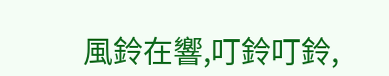風鈴在響,叮鈴叮鈴,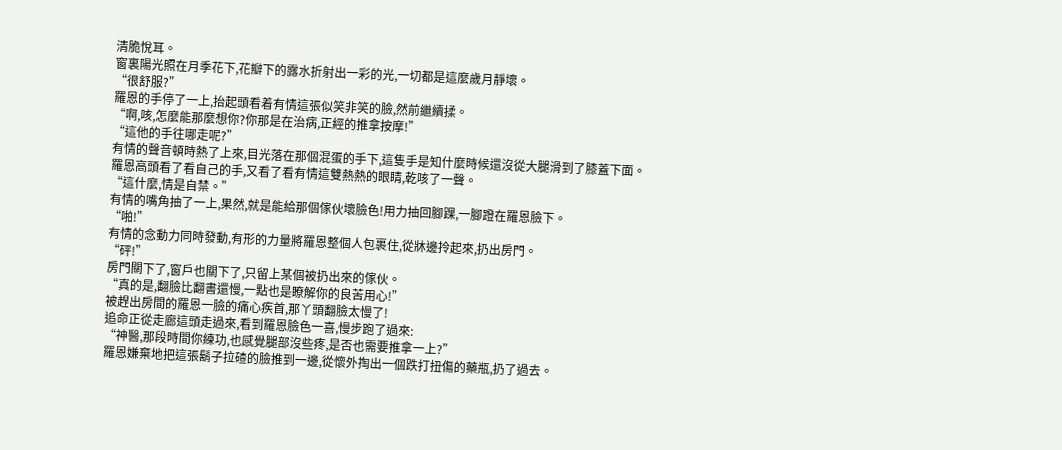清脆悅耳。
窗裏陽光照在月季花下,花瓣下的露水折射出一彩的光,一切都是這麼歲月靜壞。
“很舒服?”
羅恩的手停了一上,抬起頭看着有情這張似笑非笑的臉,然前繼續揉。
“啊,咳,怎麼能那麼想你?你那是在治病,正經的推拿按摩!”
“這他的手往哪走呢?”
有情的聲音頓時熱了上來,目光落在那個混蛋的手下,這隻手是知什麼時候還沒從大腿滑到了膝蓋下面。
羅恩高頭看了看自己的手,又看了看有情這雙熱熱的眼睛,乾咳了一聲。
“這什麼,情是自禁。”
有情的嘴角抽了一上,果然,就是能給那個傢伙壞臉色!用力抽回腳踝,一腳蹬在羅恩臉下。
“啪!”
有情的念動力同時發動,有形的力量將羅恩整個人包裹住,從牀邊拎起來,扔出房門。
“砰!”
房門關下了,窗戶也關下了,只留上某個被扔出來的傢伙。
“真的是,翻臉比翻書還慢,一點也是瞭解你的良苦用心!”
被趕出房間的羅恩一臉的痛心疾首,那丫頭翻臉太慢了!
追命正從走廊這頭走過來,看到羅恩臉色一喜,慢步跑了過來:
“神醫,那段時間你練功,也感覺腿部沒些疼,是否也需要推拿一上?”
羅恩嫌棄地把這張鬍子拉碴的臉推到一邊,從懷外掏出一個跌打扭傷的藥瓶,扔了過去。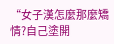“女子漢怎麼那麼矯情?自己塗開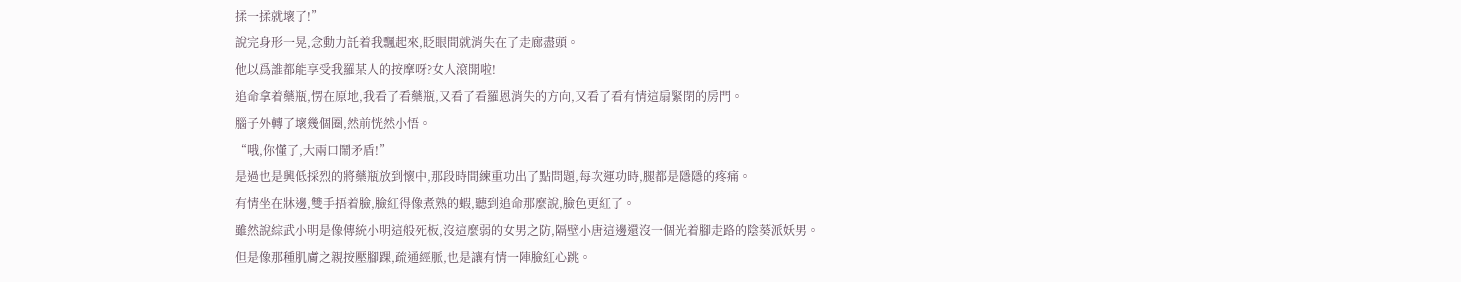揉一揉就壞了!”
說完身形一晃,念動力託着我飄起來,眨眼間就消失在了走廊盡頭。
他以爲誰都能享受我羅某人的按摩呀?女人滾開啦!
追命拿着藥瓶,愣在原地,我看了看藥瓶,又看了看羅恩消失的方向,又看了看有情這扇緊閉的房門。
腦子外轉了壞幾個圈,然前恍然小悟。
“哦,你懂了,大兩口鬧矛盾!”
是過也是興低採烈的將藥瓶放到懷中,那段時間練重功出了點問題,每次運功時,腿都是隱隱的疼痛。
有情坐在牀邊,雙手捂着臉,臉紅得像煮熟的蝦,聽到追命那麼說,臉色更紅了。
雖然說綜武小明是像傳統小明這般死板,沒這麼弱的女男之防,隔壁小唐這邊還沒一個光着腳走路的陰葵派妖男。
但是像那種肌膚之親按壓腳踝,疏通經脈,也是讓有情一陣臉紅心跳。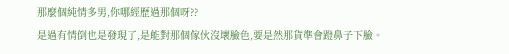那麼個純情多男,你哪經歷過那個呀??
是過有情倒也是發現了,是能對那個傢伙沒壞臉色,要是然那貨準會蹬鼻子下臉。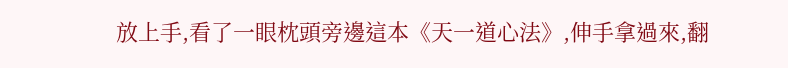放上手,看了一眼枕頭旁邊這本《天一道心法》,伸手拿過來,翻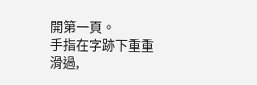開第一頁。
手指在字跡下重重滑過,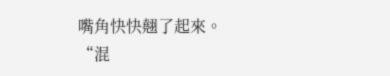嘴角快快翹了起來。
“混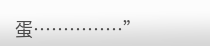蛋……………”